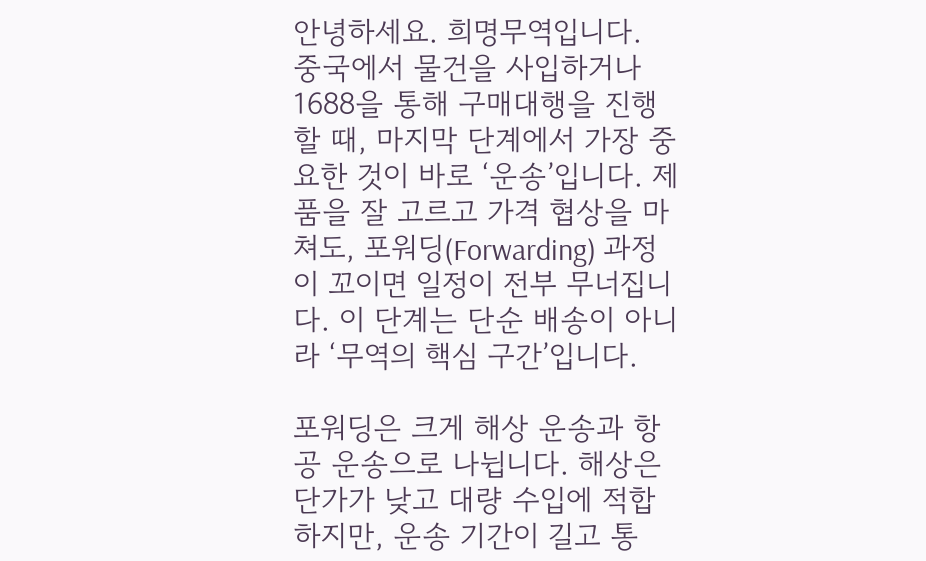안녕하세요. 희명무역입니다.
중국에서 물건을 사입하거나 1688을 통해 구매대행을 진행할 때, 마지막 단계에서 가장 중요한 것이 바로 ‘운송’입니다. 제품을 잘 고르고 가격 협상을 마쳐도, 포워딩(Forwarding) 과정이 꼬이면 일정이 전부 무너집니다. 이 단계는 단순 배송이 아니라 ‘무역의 핵심 구간’입니다.

포워딩은 크게 해상 운송과 항공 운송으로 나뉩니다. 해상은 단가가 낮고 대량 수입에 적합하지만, 운송 기간이 길고 통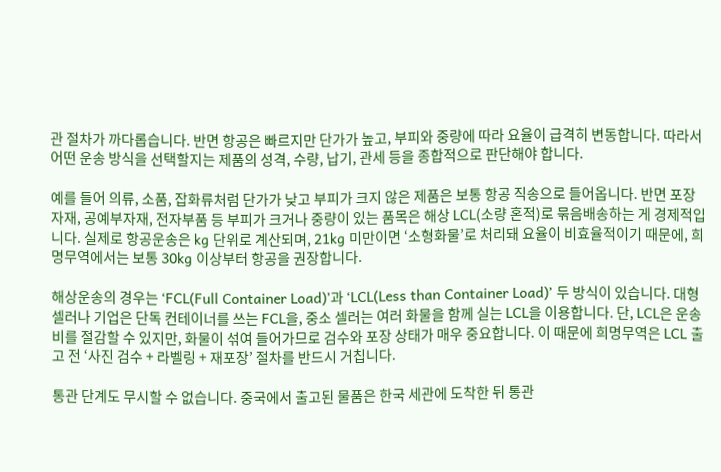관 절차가 까다롭습니다. 반면 항공은 빠르지만 단가가 높고, 부피와 중량에 따라 요율이 급격히 변동합니다. 따라서 어떤 운송 방식을 선택할지는 제품의 성격, 수량, 납기, 관세 등을 종합적으로 판단해야 합니다.

예를 들어 의류, 소품, 잡화류처럼 단가가 낮고 부피가 크지 않은 제품은 보통 항공 직송으로 들어옵니다. 반면 포장자재, 공예부자재, 전자부품 등 부피가 크거나 중량이 있는 품목은 해상 LCL(소량 혼적)로 묶음배송하는 게 경제적입니다. 실제로 항공운송은 kg 단위로 계산되며, 21kg 미만이면 ‘소형화물’로 처리돼 요율이 비효율적이기 때문에, 희명무역에서는 보통 30kg 이상부터 항공을 권장합니다.

해상운송의 경우는 ‘FCL(Full Container Load)’과 ‘LCL(Less than Container Load)’ 두 방식이 있습니다. 대형 셀러나 기업은 단독 컨테이너를 쓰는 FCL을, 중소 셀러는 여러 화물을 함께 실는 LCL을 이용합니다. 단, LCL은 운송비를 절감할 수 있지만, 화물이 섞여 들어가므로 검수와 포장 상태가 매우 중요합니다. 이 때문에 희명무역은 LCL 출고 전 ‘사진 검수 + 라벨링 + 재포장’ 절차를 반드시 거칩니다.

통관 단계도 무시할 수 없습니다. 중국에서 출고된 물품은 한국 세관에 도착한 뒤 통관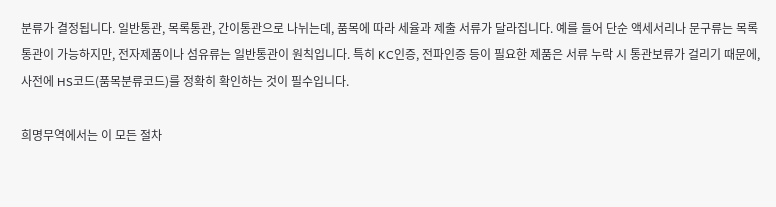분류가 결정됩니다. 일반통관, 목록통관, 간이통관으로 나뉘는데, 품목에 따라 세율과 제출 서류가 달라집니다. 예를 들어 단순 액세서리나 문구류는 목록통관이 가능하지만, 전자제품이나 섬유류는 일반통관이 원칙입니다. 특히 KC인증, 전파인증 등이 필요한 제품은 서류 누락 시 통관보류가 걸리기 때문에, 사전에 HS코드(품목분류코드)를 정확히 확인하는 것이 필수입니다.

희명무역에서는 이 모든 절차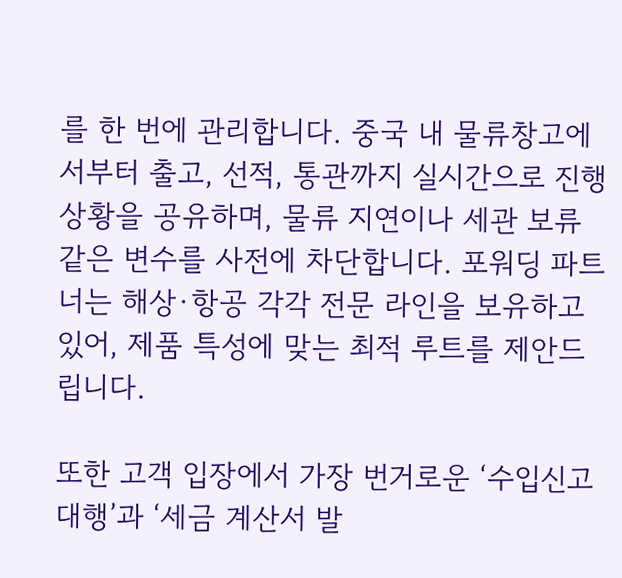를 한 번에 관리합니다. 중국 내 물류창고에서부터 출고, 선적, 통관까지 실시간으로 진행상황을 공유하며, 물류 지연이나 세관 보류 같은 변수를 사전에 차단합니다. 포워딩 파트너는 해상·항공 각각 전문 라인을 보유하고 있어, 제품 특성에 맞는 최적 루트를 제안드립니다.

또한 고객 입장에서 가장 번거로운 ‘수입신고 대행’과 ‘세금 계산서 발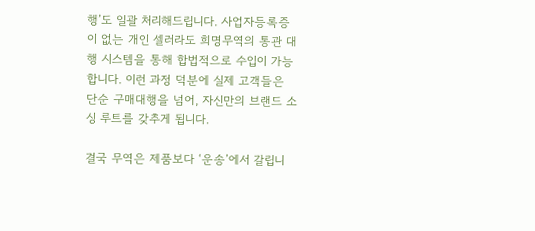행’도 일괄 처리해드립니다. 사업자등록증이 없는 개인 셀러라도 희명무역의 통관 대행 시스템을 통해 합법적으로 수입이 가능합니다. 이런 과정 덕분에 실제 고객들은 단순 구매대행을 넘어, 자신만의 브랜드 소싱 루트를 갖추게 됩니다.

결국 무역은 제품보다 ‘운송’에서 갈립니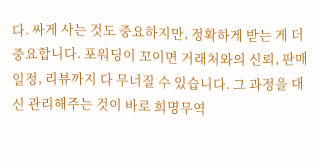다. 싸게 사는 것도 중요하지만, 정확하게 받는 게 더 중요합니다. 포워딩이 꼬이면 거래처와의 신뢰, 판매 일정, 리뷰까지 다 무너질 수 있습니다. 그 과정을 대신 관리해주는 것이 바로 희명무역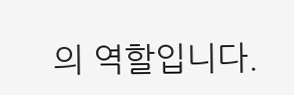의 역할입니다.